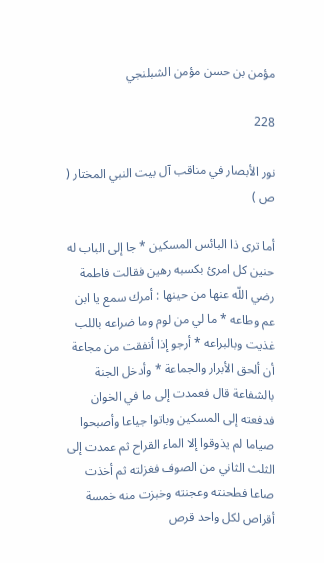مؤمن بن حسن مؤمن الشبلنجي

228

نور الأبصار في مناقب آل بيت النبي المختار ( ص )

أما ترى ذا البائس المسكين * جا إلى الباب له حنين كل امرئ بكسبه رهين فقالت فاطمة رضي اللّه عنها من حينها : أمرك سمع يا ابن عم وطاعه * ما لي من لوم وما ضراعه باللب غذيت وبالبراعه * أرجو إذا أنفقت من مجاعة أن ألحق الأبرار والجماعة * وأدخل الجنة بالشفاعة قال فعمدت إلى ما في الخوان فدفعته إلى المسكين وباتوا جياعا وأصبحوا صياما لم يذوقوا إلا الماء القراح ثم عمدت إلى الثلث الثاني من الصوف فغزلته ثم أخذت صاعا فطحنته وعجنته وخبزت منه خمسة أقراص لكل واحد قرص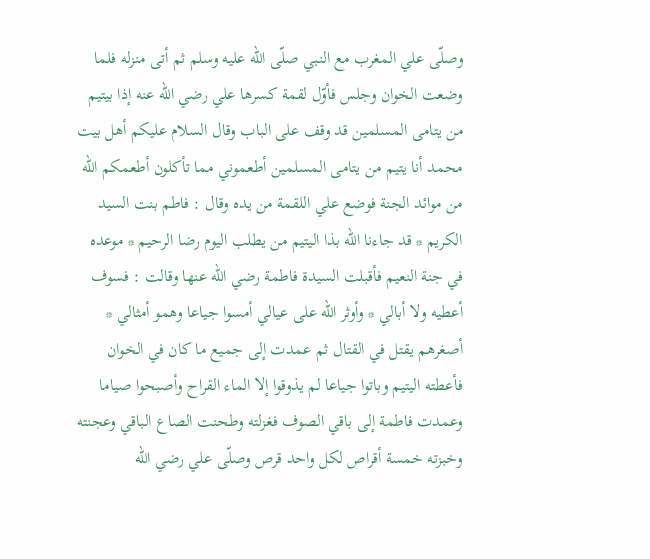وصلّى علي المغرب مع النبي صلّى اللّه عليه وسلم ثم أتى منزله فلما وضعت الخوان وجلس فأوّل لقمة كسرها علي رضي اللّه عنه إذا بيتيم من يتامى المسلمين قد وقف على الباب وقال السلام عليكم أهل بيت محمد أنا يتيم من يتامى المسلمين أطعموني مما تأكلون أطعمكم اللّه من موائد الجنة فوضع علي اللقمة من يده وقال : فاطم بنت السيد الكريم * قد جاءنا اللّه بذا اليتيم من يطلب اليوم رضا الرحيم * موعده في جنة النعيم فأقبلت السيدة فاطمة رضي اللّه عنها وقالت : فسوف أعطيه ولا أبالي * وأوثر اللّه على عيالي أمسوا جياعا وهمو أمثالي * أصغرهم يقتل في القتال ثم عمدت إلى جميع ما كان في الخوان فأعطته اليتيم وباتوا جياعا لم يذوقوا إلا الماء القراح وأصبحوا صياما وعمدت فاطمة إلى باقي الصوف فغزلته وطحنت الصاع الباقي وعجنته وخبزته خمسة أقراص لكل واحد قرص وصلّى علي رضي اللّه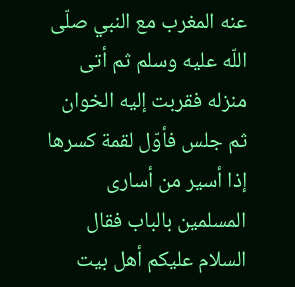عنه المغرب مع النبي صلّى اللّه عليه وسلم ثم أتى منزله فقربت إليه الخوان ثم جلس فأوّل لقمة كسرها إذا أسير من أسارى المسلمين بالباب فقال السلام عليكم أهل بيت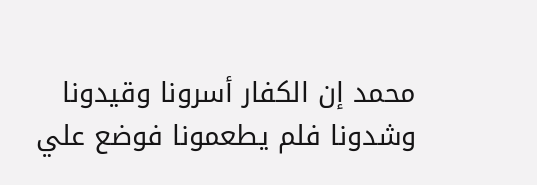محمد إن الكفار أسرونا وقيدونا وشدونا فلم يطعمونا فوضع علي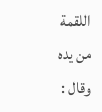اللقمة من يده وقال :